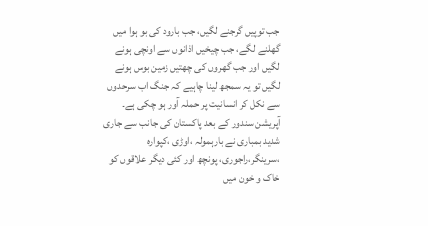جب توپیں گرجنے لگیں، جب بارود کی بو ہوا میں گھلنے لگے، جب چیخیں اذانوں سے اونچی ہونے لگیں اور جب گھروں کی چھتیں زمین بوس ہونے لگیں تو یہ سمجھ لینا چاہیے کہ جنگ اب سرحدوں سے نکل کر انسانیت پر حملہ آور ہو چکی ہے۔ آپریشن سندور کے بعد پاکستان کی جانب سے جاری شدید بمباری نے بارہمولہ ،اوڑی ،کپوارہ ،سرینگر،راجوری، پونچھ اور کئی دیگر علاقوں کو خاک و خون میں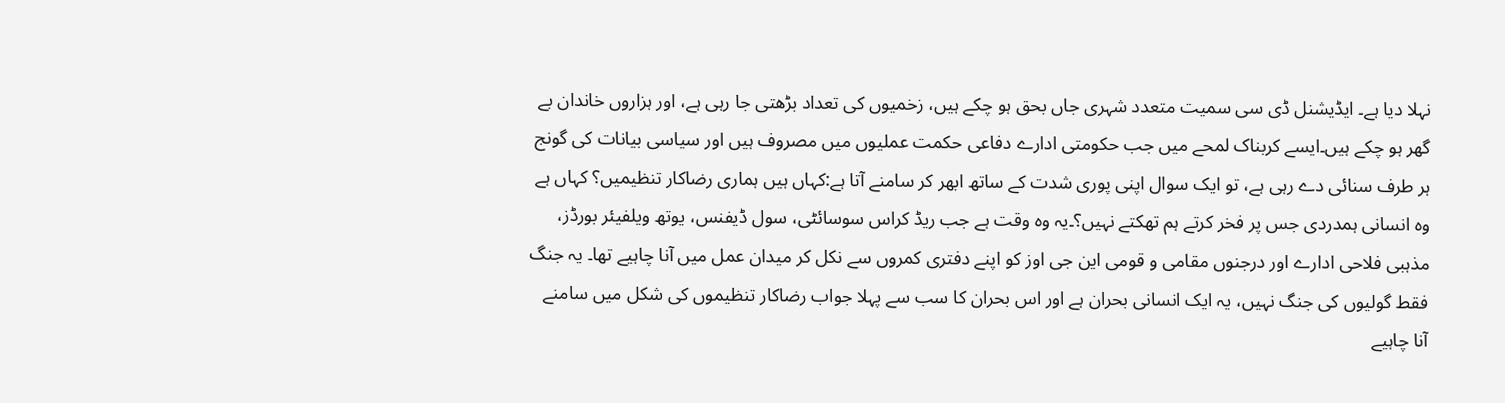نہلا دیا ہے۔ ایڈیشنل ڈی سی سمیت متعدد شہری جاں بحق ہو چکے ہیں، زخمیوں کی تعداد بڑھتی جا رہی ہے، اور ہزاروں خاندان بے گھر ہو چکے ہیں۔ایسے کربناک لمحے میں جب حکومتی ادارے دفاعی حکمت عملیوں میں مصروف ہیں اور سیاسی بیانات کی گونج ہر طرف سنائی دے رہی ہے، تو ایک سوال اپنی پوری شدت کے ساتھ ابھر کر سامنے آتا ہے:کہاں ہیں ہماری رضاکار تنظیمیں؟ کہاں ہے وہ انسانی ہمدردی جس پر فخر کرتے ہم تھکتے نہیں؟۔یہ وہ وقت ہے جب ریڈ کراس سوسائٹی، سول ڈیفنس، یوتھ ویلفیئر بورڈز، مذہبی فلاحی ادارے اور درجنوں مقامی و قومی این جی اوز کو اپنے دفتری کمروں سے نکل کر میدان عمل میں آنا چاہیے تھا۔ یہ جنگ فقط گولیوں کی جنگ نہیں، یہ ایک انسانی بحران ہے اور اس بحران کا سب سے پہلا جواب رضاکار تنظیموں کی شکل میں سامنے آنا چاہیے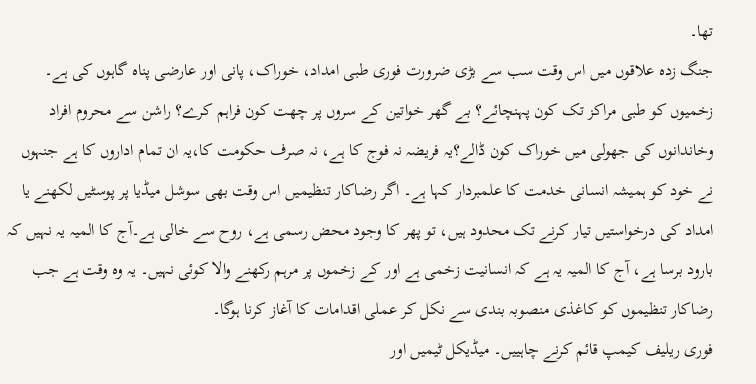تھا۔
جنگ زدہ علاقوں میں اس وقت سب سے بڑی ضرورت فوری طبی امداد، خوراک، پانی اور عارضی پناہ گاہوں کی ہے۔ زخمیوں کو طبی مراکز تک کون پہنچائے؟ بے گھر خواتین کے سروں پر چھت کون فراہم کرے؟ راشن سے محروم افراد وخاندانوں کی جھولی میں خوراک کون ڈالے؟یہ فریضہ نہ فوج کا ہے، نہ صرف حکومت کا،یہ ان تمام اداروں کا ہے جنہوں نے خود کو ہمیشہ انسانی خدمت کا علمبردار کہا ہے۔ اگر رضاکار تنظیمیں اس وقت بھی سوشل میڈیا پر پوسٹیں لکھنے یا امداد کی درخواستیں تیار کرنے تک محدود ہیں، تو پھر کا وجود محض رسمی ہے، روح سے خالی ہے۔آج کا المیہ یہ نہیں کہ بارود برسا ہے، آج کا المیہ یہ ہے کہ انسانیت زخمی ہے اور کے زخموں پر مرہم رکھنے والا کوئی نہیں۔ یہ وہ وقت ہے جب رضاکار تنظیموں کو کاغذی منصوبہ بندی سے نکل کر عملی اقدامات کا آغاز کرنا ہوگا۔
فوری ریلیف کیمپ قائم کرنے چاہییں۔ میڈیکل ٹیمیں اور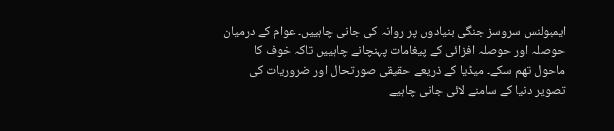ایمبولنس سروسز جنگی بنیادوں پر روانہ کی جانی چاہییں۔ عوام کے درمیان حوصلہ اور حوصلہ افزائی کے پیغامات پہنچانے چاہییں تاکہ خوف کا ماحول تھم سکے۔ میڈیا کے ذریعے حقیقی صورتحال اور ضروریات کی تصویر دنیا کے سامنے لائی جانی چاہیے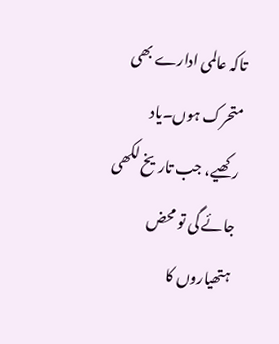تاکہ عالمی ادارے بھی متحرک ہوں۔یاد رکھیے، جب تاریخ لکھی جائے گی تو محض ہتھیاروں کا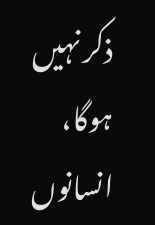ذکر نہیں ہوگا، انسانوں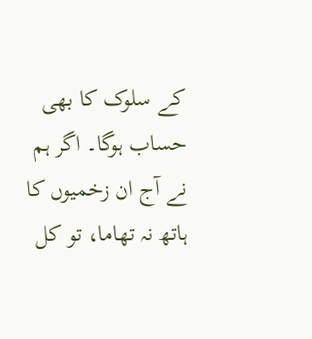کے سلوک کا بھی حساب ہوگا۔ اگر ہم نے آج ان زخمیوں کا ہاتھ نہ تھاما، تو کل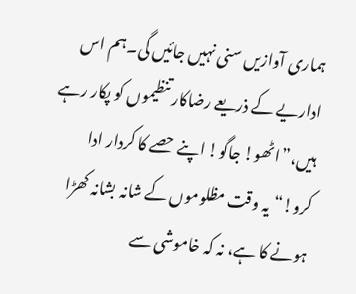ہماری آوازیں سنی نہیں جائیں گی۔ہم اس اداریے کے ذریعے رضاکار تنظیموں کو پکار رہے ہیں،”اٹھو! جاگو! اپنے حصے کا کردار ادا کرو!“یہ وقت مظلوموں کے شانہ بشانہ کھڑا ہونے کا ہے، نہ کہ خاموشی سے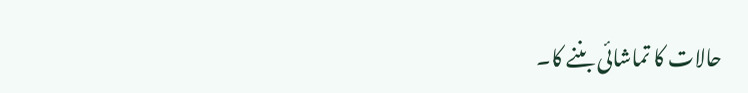حالات کا تماشائی بننے کا۔